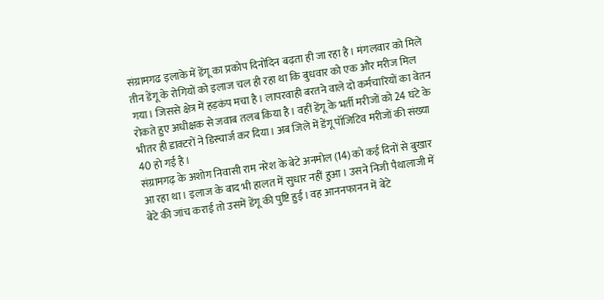संग्रामगढ इलाके में डेंगू का प्रकोप दिनोंदिन बढ़ता ही जा रहा है। मंगलवार को मिले तीन डेंगू के रोगियों को इलाज चल ही रहा था कि बुधवार को एक और मरीज मिल गया। जिससे क्षेत्र में हड़कंप मचा है। लापरवाही बरतने वाले दो कर्मचारियों का वेतन रोकते हुए अधीक्षक से जवाब तलब किया है। वहीं डेंगू के भर्ती मरीजों को 24 घंटे के भीतर ही डाक्टरों ने डिस्चार्ज कर दिया। अब जिले में डेंगू पॉजिटिव मरीजों की संख्या 40 हो गई है।
संग्रामगढ़ के अशोग निवासी राम नरेश के बेटे अनमोल (14) को कई दिनों से बुखार आ रहा था। इलाज के बाद भी हालत में सुधार नहीं हुआ। उसने निजी पैथालाजी में बेटे की जांच कराई तो उसमें डेंगू की पुष्टि हुई। वह आननफानन में बेटे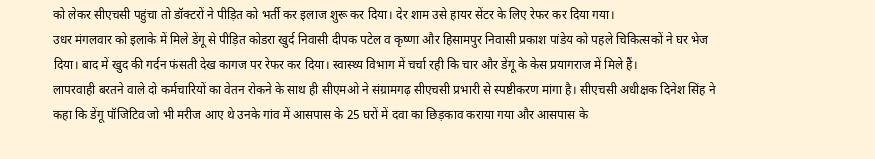को लेकर सीएचसी पहुंचा तो डॉक्टरों ने पीड़ित को भर्ती कर इलाज शुरू कर दिया। देर शाम उसे हायर सेंटर के लिए रेफर कर दिया गया।
उधर मंगलवार को इलाके में मिले डेंगू से पीड़ित कोडरा खुर्द निवासी दीपक पटेल व कृष्णा और हिसामपुर निवासी प्रकाश पांडेय को पहले चिकित्सकों ने घर भेज दिया। बाद में खुद की गर्दन फंसती देख कागज पर रेफर कर दिया। स्वास्थ्य विभाग में चर्चा रही कि चार और डेंगू के केस प्रयागराज में मिले हैं।
लापरवाही बरतने वाले दो कर्मचारियों का वेतन रोकने के साथ ही सीएमओ ने संग्रामगढ़ सीएचसी प्रभारी से स्पष्टीकरण मांगा है। सीएचसी अधीक्षक दिनेश सिंह ने कहा कि डेंगू पॉजिटिव जो भी मरीज आए थे उनके गांव में आसपास के 25 घरों में दवा का छिड़काव कराया गया और आसपास के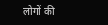लोगों की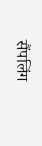सैंपलिंग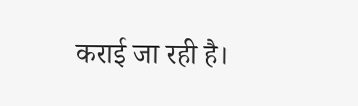कराई जा रही है।